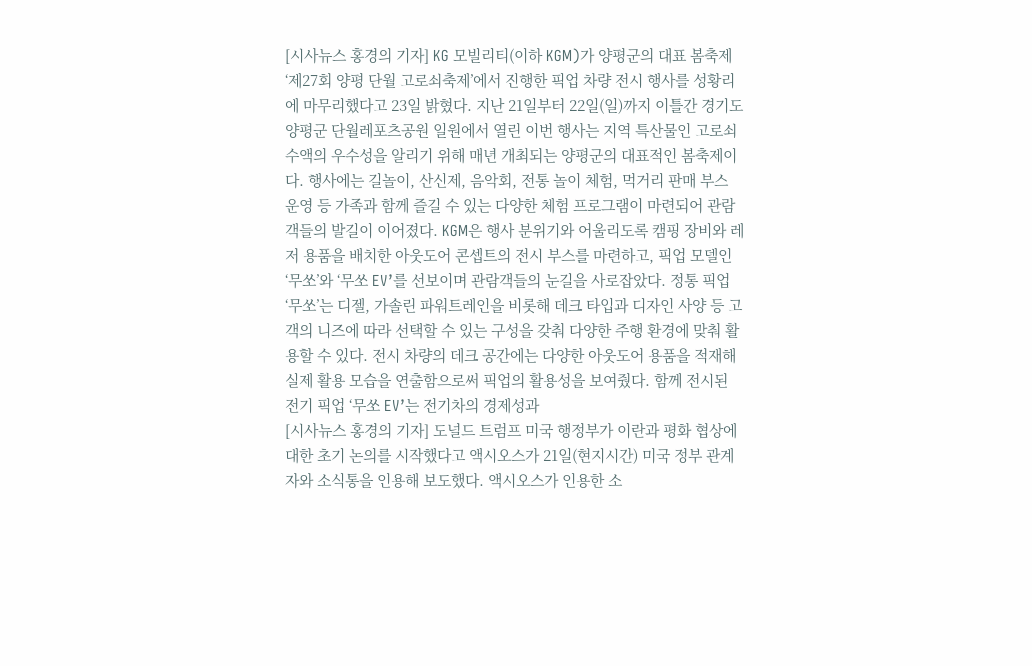[시사뉴스 홍경의 기자] KG 모빌리티(이하 KGM)가 양평군의 대표 봄축제 ‘제27회 양평 단월 고로쇠축제’에서 진행한 픽업 차량 전시 행사를 성황리에 마무리했다고 23일 밝혔다. 지난 21일부터 22일(일)까지 이틀간 경기도 양평군 단월레포츠공원 일원에서 열린 이번 행사는 지역 특산물인 고로쇠 수액의 우수성을 알리기 위해 매년 개최되는 양평군의 대표적인 봄축제이다. 행사에는 길놀이, 산신제, 음악회, 전통 놀이 체험, 먹거리 판매 부스 운영 등 가족과 함께 즐길 수 있는 다양한 체험 프로그램이 마련되어 관람객들의 발길이 이어졌다. KGM은 행사 분위기와 어울리도록 캠핑 장비와 레저 용품을 배치한 아웃도어 콘셉트의 전시 부스를 마련하고, 픽업 모델인 ‘무쏘’와 ‘무쏘 EV’를 선보이며 관람객들의 눈길을 사로잡았다. 정통 픽업 ‘무쏘’는 디젤, 가솔린 파워트레인을 비롯해 데크 타입과 디자인 사양 등 고객의 니즈에 따라 선택할 수 있는 구성을 갖춰 다양한 주행 환경에 맞춰 활용할 수 있다. 전시 차량의 데크 공간에는 다양한 아웃도어 용품을 적재해 실제 활용 모습을 연출함으로써 픽업의 활용성을 보여줬다. 함께 전시된 전기 픽업 ‘무쏘 EV’는 전기차의 경제성과
[시사뉴스 홍경의 기자] 도널드 트럼프 미국 행정부가 이란과 평화 협상에 대한 초기 논의를 시작했다고 액시오스가 21일(현지시간) 미국 정부 관계자와 소식통을 인용해 보도했다. 액시오스가 인용한 소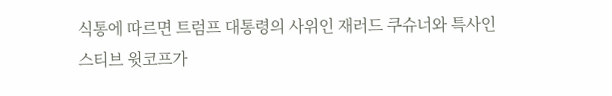식통에 따르면 트럼프 대통령의 사위인 재러드 쿠슈너와 특사인 스티브 윗코프가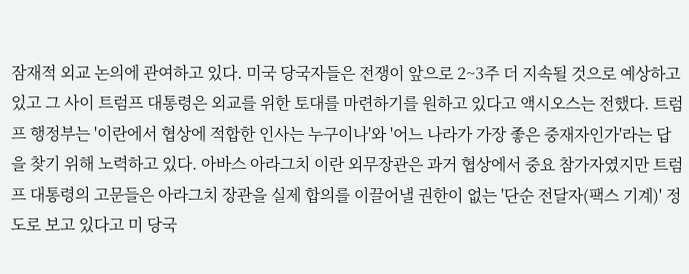잠재적 외교 논의에 관여하고 있다. 미국 당국자들은 전쟁이 앞으로 2~3주 더 지속될 것으로 예상하고 있고 그 사이 트럼프 대통령은 외교를 위한 토대를 마련하기를 원하고 있다고 액시오스는 전했다. 트럼프 행정부는 '이란에서 협상에 적합한 인사는 누구이나'와 '어느 나라가 가장 좋은 중재자인가'라는 답을 찾기 위해 노력하고 있다. 아바스 아라그치 이란 외무장관은 과거 협상에서 중요 참가자였지만 트럼프 대통령의 고문들은 아라그치 장관을 실제 합의를 이끌어낼 권한이 없는 '단순 전달자(팩스 기계)' 정도로 보고 있다고 미 당국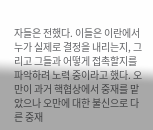자들은 전했다. 이들은 이란에서 누가 실제로 결정을 내리는지, 그리고 그들과 어떻게 접촉할지를 파악하려 노력 중이라고 했다. 오만이 과거 핵협상에서 중재를 맡았으나 오만에 대한 불신으로 다른 중재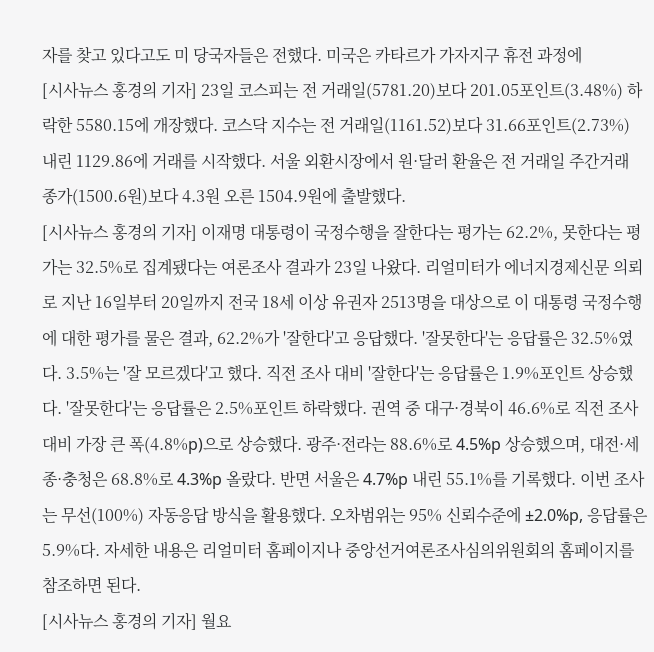자를 찾고 있다고도 미 당국자들은 전했다. 미국은 카타르가 가자지구 휴전 과정에
[시사뉴스 홍경의 기자] 23일 코스피는 전 거래일(5781.20)보다 201.05포인트(3.48%) 하락한 5580.15에 개장했다. 코스닥 지수는 전 거래일(1161.52)보다 31.66포인트(2.73%) 내린 1129.86에 거래를 시작했다. 서울 외환시장에서 원·달러 환율은 전 거래일 주간거래 종가(1500.6원)보다 4.3원 오른 1504.9원에 출발했다.
[시사뉴스 홍경의 기자] 이재명 대통령이 국정수행을 잘한다는 평가는 62.2%, 못한다는 평가는 32.5%로 집계됐다는 여론조사 결과가 23일 나왔다. 리얼미터가 에너지경제신문 의뢰로 지난 16일부터 20일까지 전국 18세 이상 유권자 2513명을 대상으로 이 대통령 국정수행에 대한 평가를 물은 결과, 62.2%가 '잘한다'고 응답했다. '잘못한다'는 응답률은 32.5%였다. 3.5%는 '잘 모르겠다'고 했다. 직전 조사 대비 '잘한다'는 응답률은 1.9%포인트 상승했다. '잘못한다'는 응답률은 2.5%포인트 하락했다. 권역 중 대구·경북이 46.6%로 직전 조사 대비 가장 큰 폭(4.8%p)으로 상승했다. 광주·전라는 88.6%로 4.5%p 상승했으며, 대전·세종·충청은 68.8%로 4.3%p 올랐다. 반면 서울은 4.7%p 내린 55.1%를 기록했다. 이번 조사는 무선(100%) 자동응답 방식을 활용했다. 오차범위는 95% 신뢰수준에 ±2.0%p, 응답률은 5.9%다. 자세한 내용은 리얼미터 홈페이지나 중앙선거여론조사심의위원회의 홈페이지를 참조하면 된다.
[시사뉴스 홍경의 기자] 월요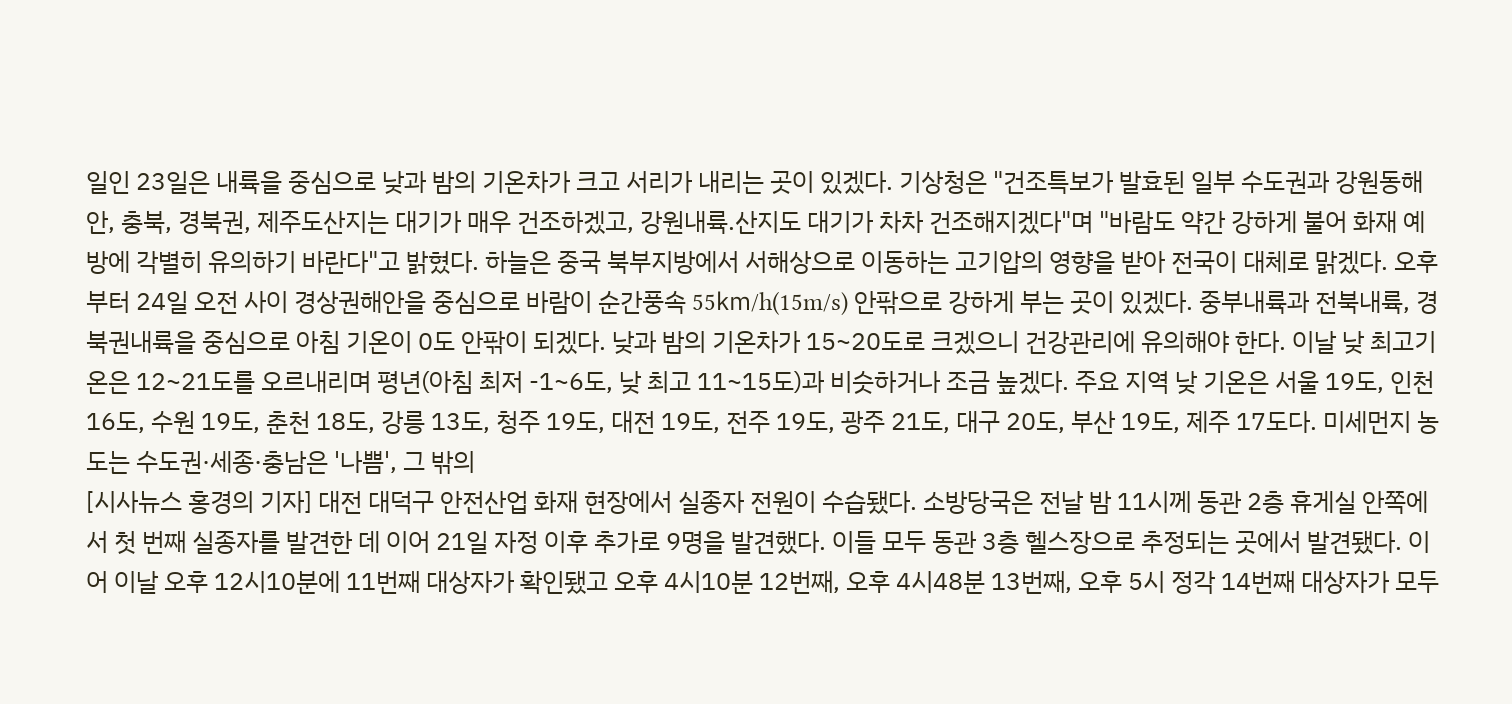일인 23일은 내륙을 중심으로 낮과 밤의 기온차가 크고 서리가 내리는 곳이 있겠다. 기상청은 "건조특보가 발효된 일부 수도권과 강원동해안, 충북, 경북권, 제주도산지는 대기가 매우 건조하겠고, 강원내륙.산지도 대기가 차차 건조해지겠다"며 "바람도 약간 강하게 불어 화재 예방에 각별히 유의하기 바란다"고 밝혔다. 하늘은 중국 북부지방에서 서해상으로 이동하는 고기압의 영향을 받아 전국이 대체로 맑겠다. 오후부터 24일 오전 사이 경상권해안을 중심으로 바람이 순간풍속 55㎞/h(15m/s) 안팎으로 강하게 부는 곳이 있겠다. 중부내륙과 전북내륙, 경북권내륙을 중심으로 아침 기온이 0도 안팎이 되겠다. 낮과 밤의 기온차가 15~20도로 크겠으니 건강관리에 유의해야 한다. 이날 낮 최고기온은 12~21도를 오르내리며 평년(아침 최저 -1~6도, 낮 최고 11~15도)과 비슷하거나 조금 높겠다. 주요 지역 낮 기온은 서울 19도, 인천 16도, 수원 19도, 춘천 18도, 강릉 13도, 청주 19도, 대전 19도, 전주 19도, 광주 21도, 대구 20도, 부산 19도, 제주 17도다. 미세먼지 농도는 수도권·세종·충남은 '나쁨', 그 밖의
[시사뉴스 홍경의 기자] 대전 대덕구 안전산업 화재 현장에서 실종자 전원이 수습됐다. 소방당국은 전날 밤 11시께 동관 2층 휴게실 안쪽에서 첫 번째 실종자를 발견한 데 이어 21일 자정 이후 추가로 9명을 발견했다. 이들 모두 동관 3층 헬스장으로 추정되는 곳에서 발견됐다. 이어 이날 오후 12시10분에 11번째 대상자가 확인됐고 오후 4시10분 12번째, 오후 4시48분 13번째, 오후 5시 정각 14번째 대상자가 모두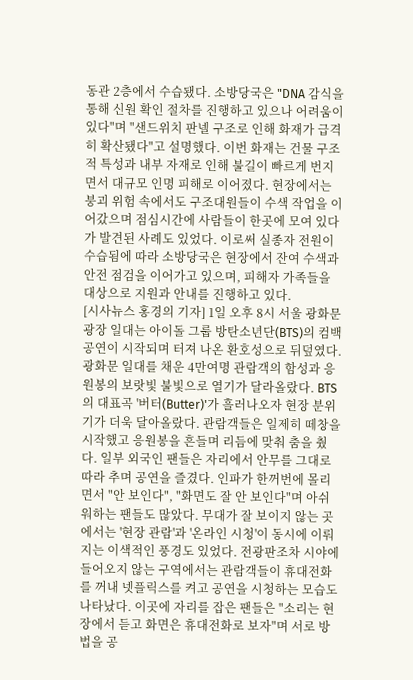동관 2층에서 수습됐다. 소방당국은 "DNA 감식을 통해 신원 확인 절차를 진행하고 있으나 어려움이 있다"며 "샌드위치 판넬 구조로 인해 화재가 급격히 확산됐다"고 설명했다. 이번 화재는 건물 구조적 특성과 내부 자재로 인해 불길이 빠르게 번지면서 대규모 인명 피해로 이어졌다. 현장에서는 붕괴 위험 속에서도 구조대원들이 수색 작업을 이어갔으며 점심시간에 사람들이 한곳에 모여 있다가 발견된 사례도 있었다. 이로써 실종자 전원이 수습됨에 따라 소방당국은 현장에서 잔여 수색과 안전 점검을 이어가고 있으며, 피해자 가족들을 대상으로 지원과 안내를 진행하고 있다.
[시사뉴스 홍경의 기자] 1일 오후 8시 서울 광화문 광장 일대는 아이돌 그룹 방탄소년단(BTS)의 컴백 공연이 시작되며 터져 나온 환호성으로 뒤덮였다. 광화문 일대를 채운 4만여명 관람객의 함성과 응원봉의 보랏빛 불빛으로 열기가 달라올랐다. BTS의 대표곡 '버터(Butter)'가 흘러나오자 현장 분위기가 더욱 달아올랐다. 관람객들은 일제히 떼창을 시작했고 응원봉을 흔들며 리듬에 맞춰 춤을 췄다. 일부 외국인 팬들은 자리에서 안무를 그대로 따라 추며 공연을 즐겼다. 인파가 한꺼번에 몰리면서 "안 보인다", "화면도 잘 안 보인다"며 아쉬워하는 팬들도 많았다. 무대가 잘 보이지 않는 곳에서는 '현장 관람'과 '온라인 시청'이 동시에 이뤄지는 이색적인 풍경도 있었다. 전광판조차 시야에 들어오지 않는 구역에서는 관람객들이 휴대전화를 꺼내 넷플릭스를 켜고 공연을 시청하는 모습도 나타났다. 이곳에 자리를 잡은 팬들은 "소리는 현장에서 듣고 화면은 휴대전화로 보자"며 서로 방법을 공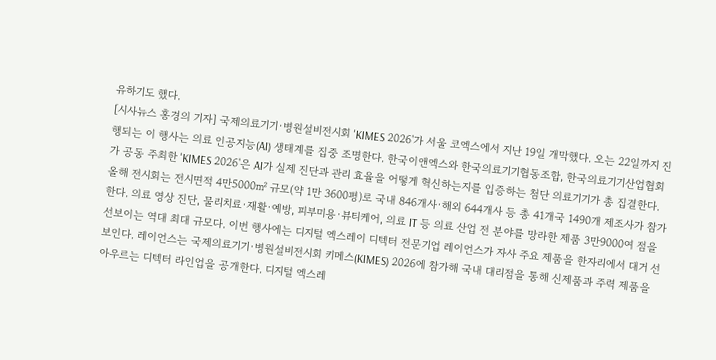유하기도 했다.
[시사뉴스 홍경의 기자] 국제의료기기·병원설비전시회 'KIMES 2026'가 서울 코엑스에서 지난 19일 개막했다. 오는 22일까지 진행되는 이 행사는 의료 인공지능(AI) 생태계를 집중 조명한다. 한국이앤엑스와 한국의료기기협동조합, 한국의료기기산업협회가 공동 주최한 'KIMES 2026'은 AI가 실제 진단과 관리 효율을 어떻게 혁신하는지를 입증하는 첨단 의료기기가 총 집결한다. 올해 전시회는 전시면적 4만5000㎡ 규모(약 1만 3600평)로 국내 846개사·해외 644개사 등 총 41개국 1490개 제조사가 참가한다. 의료 영상 진단, 물리치료·재활·예방, 피부미용·뷰티케어, 의료 IT 등 의료 산업 전 분야를 망라한 제품 3만9000여 점을 선보이는 역대 최대 규모다. 이번 행사에는 디지털 엑스레이 디텍터 전문기업 레이언스가 자사 주요 제품을 한자리에서 대거 선보인다. 레이언스는 국제의료기기·병원설비전시회 키메스(KIMES) 2026에 참가해 국내 대리점을 통해 신제품과 주력 제품을 아우르는 디텍터 라인업을 공개한다. 디지털 엑스레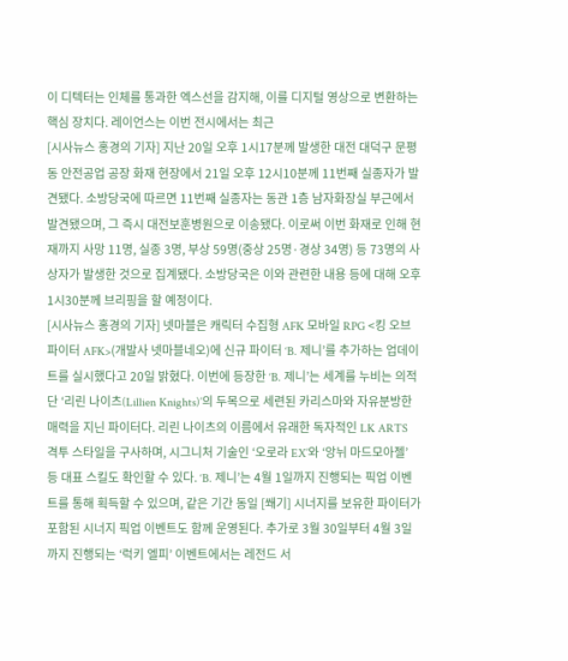이 디텍터는 인체를 통과한 엑스선을 감지해, 이를 디지털 영상으로 변환하는 핵심 장치다. 레이언스는 이번 전시에서는 최근
[시사뉴스 홍경의 기자] 지난 20일 오후 1시17분께 발생한 대전 대덕구 문평동 안전공업 공장 화재 현장에서 21일 오후 12시10분께 11번째 실종자가 발견됐다. 소방당국에 따르면 11번째 실종자는 동관 1층 남자화장실 부근에서 발견됐으며, 그 즉시 대전보훈병원으로 이송됐다. 이로써 이번 화재로 인해 현재까지 사망 11명, 실종 3명, 부상 59명(중상 25명·경상 34명) 등 73명의 사상자가 발생한 것으로 집계됐다. 소방당국은 이와 관련한 내용 등에 대해 오후 1시30분께 브리핑을 할 예정이다.
[시사뉴스 홍경의 기자] 넷마블은 캐릭터 수집형 AFK 모바일 RPG <킹 오브 파이터 AFK>(개발사 넷마블네오)에 신규 파이터 ‘B. 제니’를 추가하는 업데이트를 실시했다고 20일 밝혔다. 이번에 등장한 ‘B. 제니’는 세계를 누비는 의적단 ‘리린 나이츠(Lillien Knights)’의 두목으로 세련된 카리스마와 자유분방한 매력을 지닌 파이터다. 리린 나이츠의 이름에서 유래한 독자적인 LK ARTS 격투 스타일을 구사하며, 시그니처 기술인 ‘오로라 EX’와 ‘앙뉘 마드모아젤’ 등 대표 스킬도 확인할 수 있다. ‘B. 제니’는 4월 1일까지 진행되는 픽업 이벤트를 통해 획득할 수 있으며, 같은 기간 동일 [쐐기] 시너지를 보유한 파이터가 포함된 시너지 픽업 이벤트도 함께 운영된다. 추가로 3월 30일부터 4월 3일까지 진행되는 ‘럭키 엘피’ 이벤트에서는 레전드 서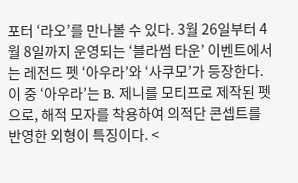포터 ‘라오’를 만나볼 수 있다. 3월 26일부터 4월 8일까지 운영되는 ‘블라썸 타운’ 이벤트에서는 레전드 펫 ‘아우라’와 ‘사쿠모’가 등장한다. 이 중 ‘아우라’는 B. 제니를 모티프로 제작된 펫으로, 해적 모자를 착용하여 의적단 콘셉트를 반영한 외형이 특징이다. <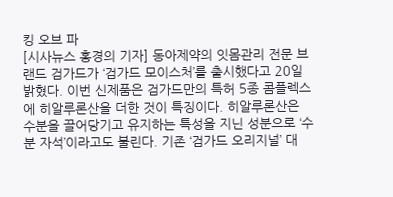킹 오브 파
[시사뉴스 홍경의 기자] 동아제약의 잇몸관리 전문 브랜드 검가드가 ‘검가드 모이스처’를 출시했다고 20일 밝혔다. 이번 신제품은 검가드만의 특허 5종 콤플렉스에 히알루론산을 더한 것이 특징이다. 히알루론산은 수분을 끌어당기고 유지하는 특성을 지닌 성분으로 ‘수분 자석’이라고도 불린다. 기존 ‘검가드 오리지널’ 대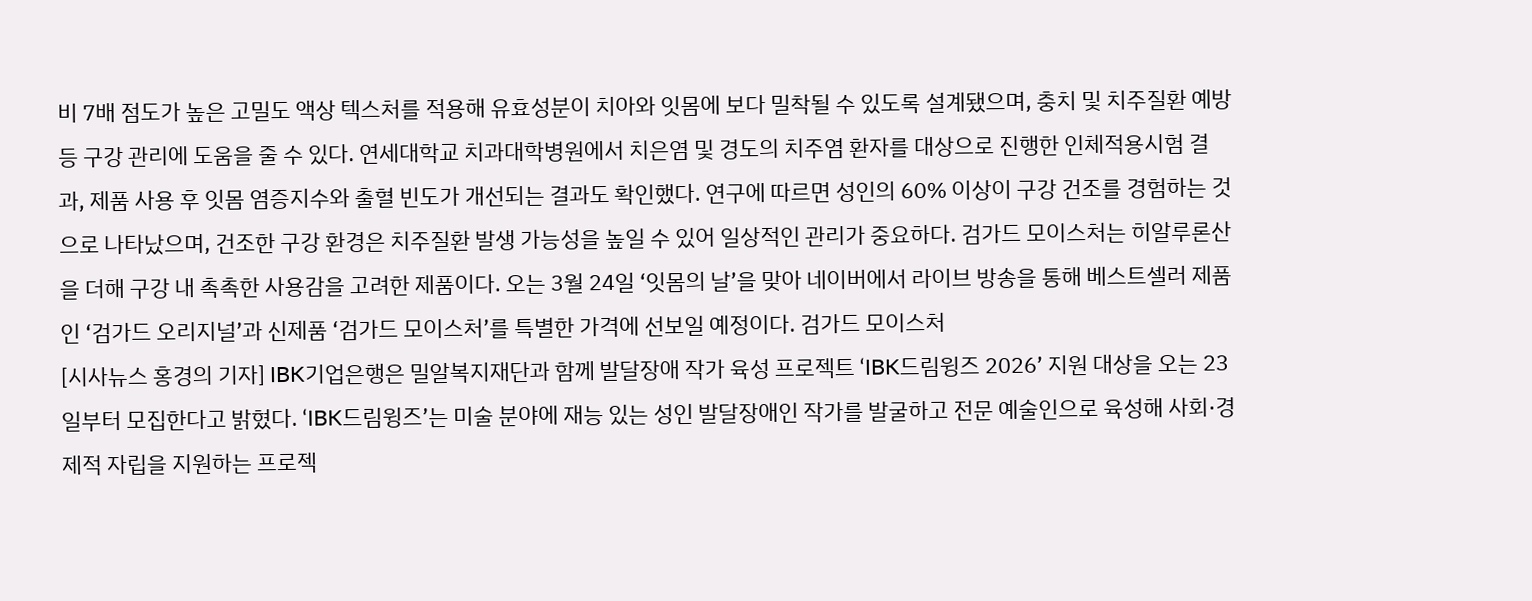비 7배 점도가 높은 고밀도 액상 텍스처를 적용해 유효성분이 치아와 잇몸에 보다 밀착될 수 있도록 설계됐으며, 충치 및 치주질환 예방 등 구강 관리에 도움을 줄 수 있다. 연세대학교 치과대학병원에서 치은염 및 경도의 치주염 환자를 대상으로 진행한 인체적용시험 결과, 제품 사용 후 잇몸 염증지수와 출혈 빈도가 개선되는 결과도 확인했다. 연구에 따르면 성인의 60% 이상이 구강 건조를 경험하는 것으로 나타났으며, 건조한 구강 환경은 치주질환 발생 가능성을 높일 수 있어 일상적인 관리가 중요하다. 검가드 모이스처는 히알루론산을 더해 구강 내 촉촉한 사용감을 고려한 제품이다. 오는 3월 24일 ‘잇몸의 날’을 맞아 네이버에서 라이브 방송을 통해 베스트셀러 제품인 ‘검가드 오리지널’과 신제품 ‘검가드 모이스처’를 특별한 가격에 선보일 예정이다. 검가드 모이스처
[시사뉴스 홍경의 기자] IBK기업은행은 밀알복지재단과 함께 발달장애 작가 육성 프로젝트 ‘IBK드림윙즈 2026’ 지원 대상을 오는 23일부터 모집한다고 밝혔다. ‘IBK드림윙즈’는 미술 분야에 재능 있는 성인 발달장애인 작가를 발굴하고 전문 예술인으로 육성해 사회·경제적 자립을 지원하는 프로젝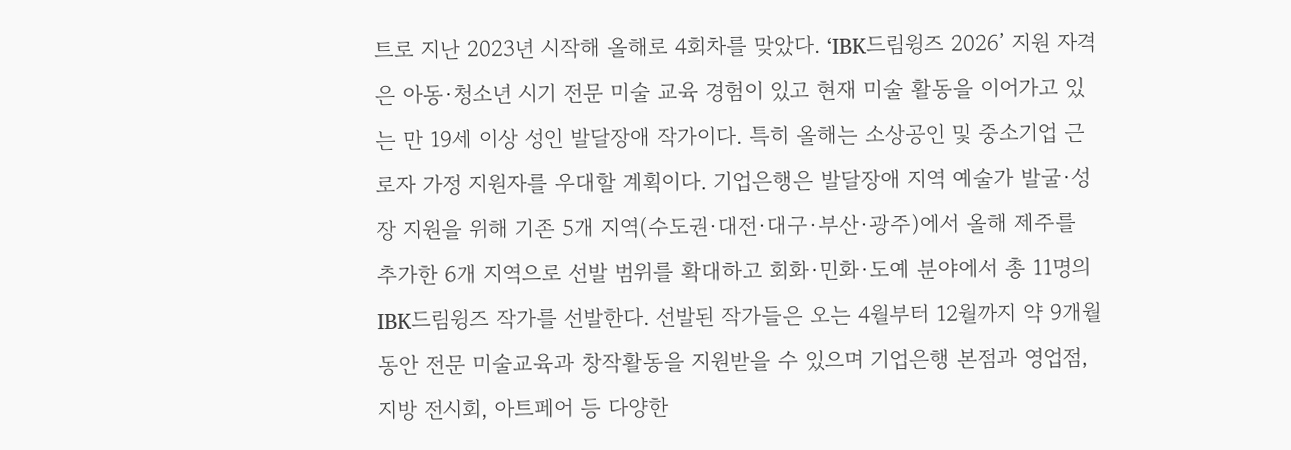트로 지난 2023년 시작해 올해로 4회차를 맞았다. ‘IBK드림윙즈 2026’ 지원 자격은 아동·청소년 시기 전문 미술 교육 경험이 있고 현재 미술 활동을 이어가고 있는 만 19세 이상 성인 발달장애 작가이다. 특히 올해는 소상공인 및 중소기업 근로자 가정 지원자를 우대할 계획이다. 기업은행은 발달장애 지역 예술가 발굴·성장 지원을 위해 기존 5개 지역(수도권·대전·대구·부산·광주)에서 올해 제주를 추가한 6개 지역으로 선발 범위를 확대하고 회화·민화·도예 분야에서 총 11명의 IBK드림윙즈 작가를 선발한다. 선발된 작가들은 오는 4월부터 12월까지 약 9개월 동안 전문 미술교육과 창작활동을 지원받을 수 있으며 기업은행 본점과 영업점, 지방 전시회, 아트페어 등 다양한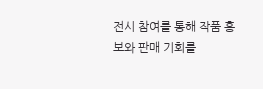전시 참여를 통해 작품 홍보와 판매 기회를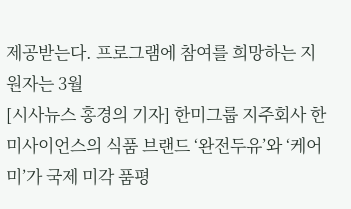제공받는다. 프로그램에 참여를 희망하는 지원자는 3월
[시사뉴스 홍경의 기자] 한미그룹 지주회사 한미사이언스의 식품 브랜드 ‘완전두유’와 ‘케어미’가 국제 미각 품평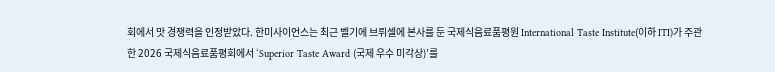회에서 맛 경쟁력을 인정받았다. 한미사이언스는 최근 벨기에 브뤼셀에 본사를 둔 국제식음료품평원 International Taste Institute(이하 ITI)가 주관한 2026 국제식음료품평회에서 ‘Superior Taste Award (국제 우수 미각상)’를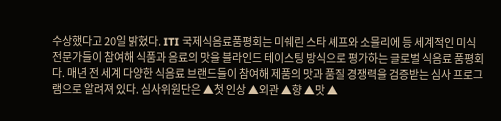수상했다고 20일 밝혔다. ITI 국제식음료품평회는 미쉐린 스타 셰프와 소믈리에 등 세계적인 미식 전문가들이 참여해 식품과 음료의 맛을 블라인드 테이스팅 방식으로 평가하는 글로벌 식음료 품평회다. 매년 전 세계 다양한 식음료 브랜드들이 참여해 제품의 맛과 품질 경쟁력을 검증받는 심사 프로그램으로 알려져 있다. 심사위원단은 ▲첫 인상 ▲외관 ▲향 ▲맛 ▲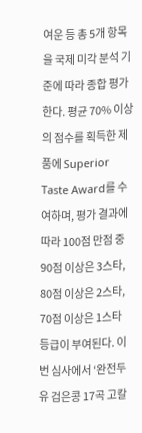여운 등 총 5개 항목을 국제 미각 분석 기준에 따라 종합 평가한다. 평균 70% 이상의 점수를 획득한 제품에 Superior Taste Award를 수여하며, 평가 결과에 따라 100점 만점 중 90점 이상은 3스타, 80점 이상은 2스타, 70점 이상은 1스타 등급이 부여된다. 이번 심사에서 ‘완전두유 검은콩 17곡 고칼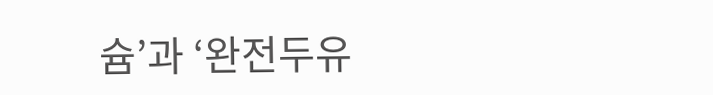슘’과 ‘완전두유